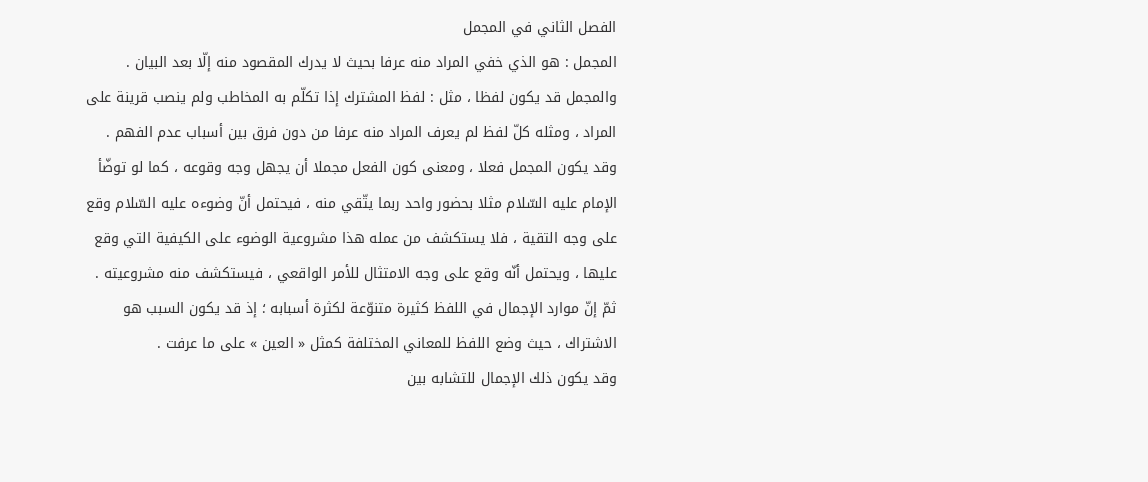الفصل الثاني في المجمل
المجمل : هو الذي خفي المراد منه عرفا بحيث لا يدرك المقصود منه إلّا بعد البيان .
والمجمل قد يكون لفظا ، مثل : لفظ المشترك إذا تكلّم به المخاطب ولم ينصب قرينة على المراد ، ومثله كلّ لفظ لم يعرف المراد منه عرفا من دون فرق بين أسباب عدم الفهم .
وقد يكون المجمل فعلا ، ومعنى كون الفعل مجملا أن يجهل وجه وقوعه ، كما لو توضّأ الإمام عليه السّلام مثلا بحضور واحد ربما يتّقي منه ، فيحتمل أنّ وضوءه عليه السّلام وقع على وجه التقية ، فلا يستكشف من عمله هذا مشروعية الوضوء على الكيفية التي وقع عليها ، ويحتمل أنّه وقع على وجه الامتثال للأمر الواقعي ، فيستكشف منه مشروعيته .
ثمّ إنّ موارد الإجمال في اللفظ كثيرة متنوّعة لكثرة أسبابه ؛ إذ قد يكون السبب هو الاشتراك ، حيث وضع اللفظ للمعاني المختلفة كمثل « العين » على ما عرفت .
وقد يكون ذلك الإجمال للتشابه بين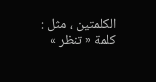الكلمتين ، مثل : كلمة « تنظر »